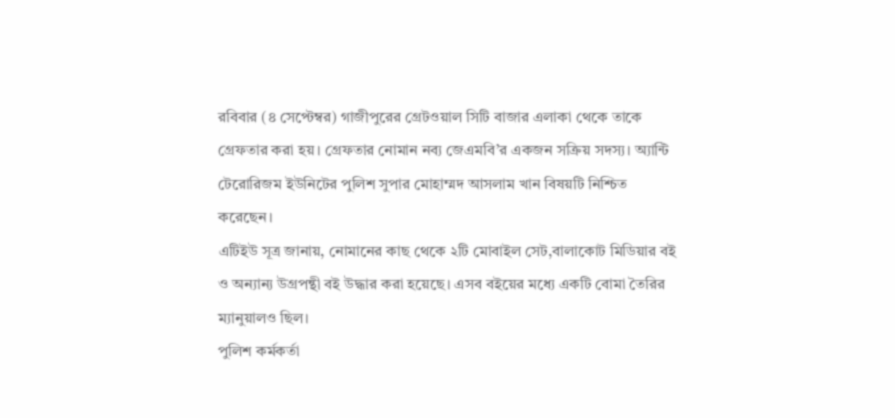রবিবার (৪ সেপ্টেম্বর) গাজীপুরের গ্রেটওয়াল সিটি বাজার এলাকা থেকে তাকে গ্রেফতার করা হয়। গ্রেফতার নোমান নব্য জেএমবি’র একজন সক্রিয় সদস্য। অ্যান্টি টেরোরিজম ইউনিটের পুলিশ সুপার মোহাম্মদ আসলাম খান বিষয়টি নিশ্চিত করেছেন।
এটিইউ সূত্র জানায়, নোমানের কাছ থেকে ২টি মোবাইল সেট,বালাকোট মিডিয়ার বই ও অন্যান্য উগ্রপন্থী বই উদ্ধার করা হয়েছে। এসব বইয়ের মধ্যে একটি বোমা তৈরির ম্যানুয়ালও ছিল।
পুলিশ কর্মকর্তা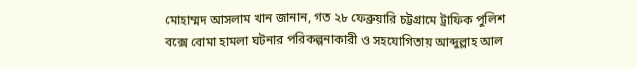মোহাম্মদ আসলাম খান জানান, গত ২৮ ফেব্রুয়ারি চট্টগ্রামে ট্রাফিক পুলিশ বক্সে বোমা হামলা ঘটনার পরিকল্পনাকারী ও সহযোগিতায় আব্দুল্লাহ আল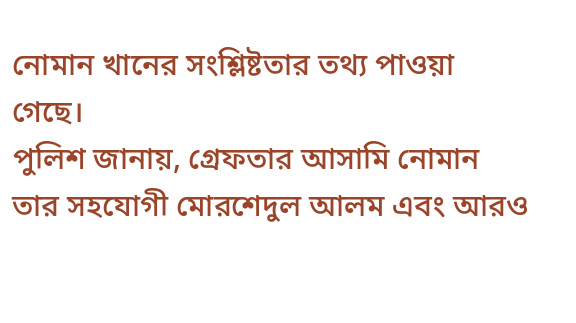নোমান খানের সংশ্লিষ্টতার তথ্য পাওয়া গেছে।
পুলিশ জানায়, গ্রেফতার আসামি নোমান তার সহযোগী মোরশেদুল আলম এবং আরও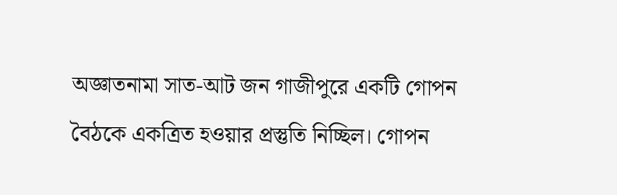অজ্ঞাতনামা সাত-আট জন গাজীপুরে একটি গোপন বৈঠকে একত্রিত হওয়ার প্রস্তুতি নিচ্ছিল। গোপন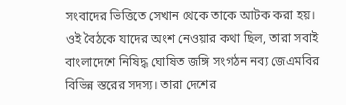সংবাদের ভিত্তিতে সেখান থেকে তাকে আটক করা হয়। ওই বৈঠকে যাদের অংশ নেওয়ার কথা ছিল, তারা সবাই বাংলাদেশে নিষিদ্ধ ঘোষিত জঙ্গি সংগঠন নব্য জেএমবির বিভিন্ন স্তরের সদস্য। তারা দেশের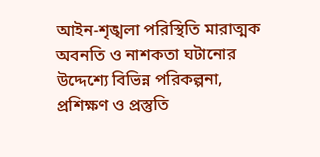আইন-শৃঙ্খলা পরিস্থিতি মারাত্মক অবনতি ও নাশকতা ঘটানোর উদ্দেশ্যে বিভিন্ন পরিকল্পনা, প্রশিক্ষণ ও প্রস্তুতি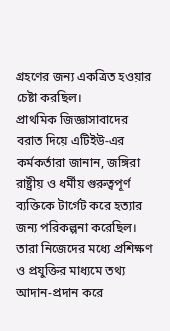গ্রহণের জন্য একত্রিত হওয়ার চেষ্টা করছিল।
প্রাথমিক জিজ্ঞাসাবাদের বরাত দিয়ে এটিইউ-এর কর্মকর্তারা জানান, জঙ্গিরা রাষ্ট্রীয় ও ধর্মীয় গুরুত্বপূর্ণ ব্যক্তিকে টার্গেট করে হত্যার জন্য পরিকল্পনা করেছিল। তারা নিজেদের মধ্যে প্রশিক্ষণ ও প্রযুক্তির মাধ্যমে তথ্য আদান-প্রদান করে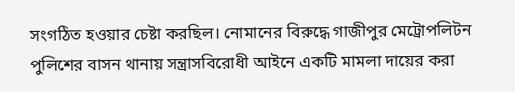সংগঠিত হওয়ার চেষ্টা করছিল। নোমানের বিরুদ্ধে গাজীপুর মেট্রোপলিটন পুলিশের বাসন থানায় সন্ত্রাসবিরোধী আইনে একটি মামলা দায়ের করা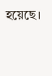হয়েছে।